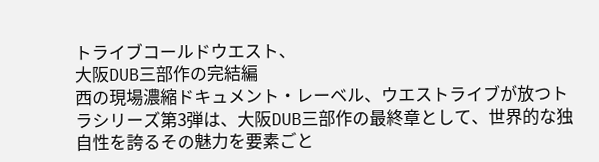トライブコールドウエスト、
大阪DUB三部作の完結編
西の現場濃縮ドキュメント・レーベル、ウエストライブが放つトラシリーズ第3弾は、大阪DUB三部作の最終章として、世界的な独自性を誇るその魅力を要素ごと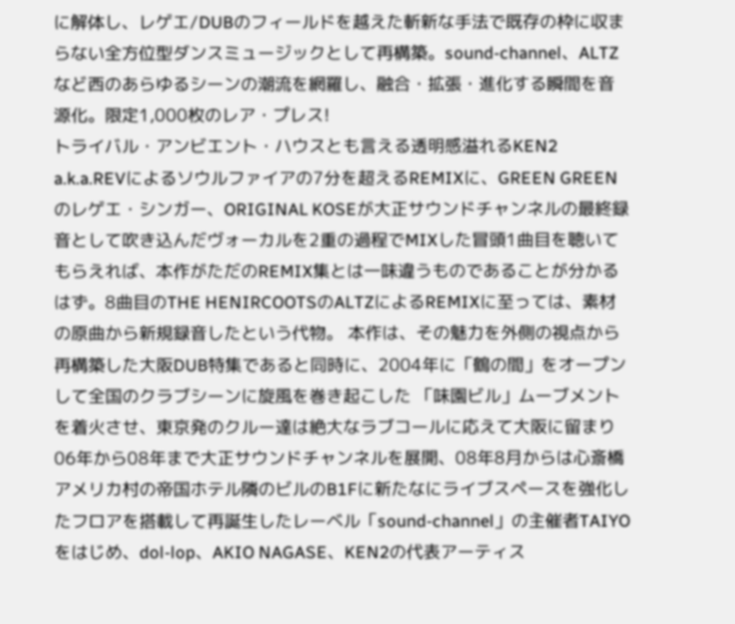に解体し、レゲエ/DUBのフィールドを越えた斬新な手法で既存の枠に収まらない全方位型ダンスミュージックとして再構築。sound-channel、ALTZなど西のあらゆるシーンの潮流を網羅し、融合・拡張・進化する瞬間を音源化。限定1,000枚のレア・プレス!
トライバル・アンビエント・ハウスとも言える透明感溢れるKEN2 a.k.a.REVによるソウルファイアの7分を超えるREMIXに、GREEN GREENのレゲエ・シンガー、ORIGINAL KOSEが大正サウンドチャンネルの最終録音として吹き込んだヴォーカルを2重の過程でMIXした冒頭1曲目を聴いてもらえれば、本作がただのREMIX集とは一味違うものであることが分かるはず。8曲目のTHE HENIRCOOTSのALTZによるREMIXに至っては、素材の原曲から新規録音したという代物。 本作は、その魅力を外側の視点から再構築した大阪DUB特集であると同時に、2004年に「鶴の間」をオープンして全国のクラブシーンに旋風を巻き起こした 「味園ビル」ムーブメントを着火させ、東京発のクルー達は絶大なラブコールに応えて大阪に留まり06年から08年まで大正サウンドチャンネルを展開、08年8月からは心斎橋アメリカ村の帝国ホテル隣のビルのB1Fに新たなにライブスペースを強化したフロアを搭載して再誕生したレーベル「sound-channel」の主催者TAIYOをはじめ、dol-lop、AKIO NAGASE、KEN2の代表アーティス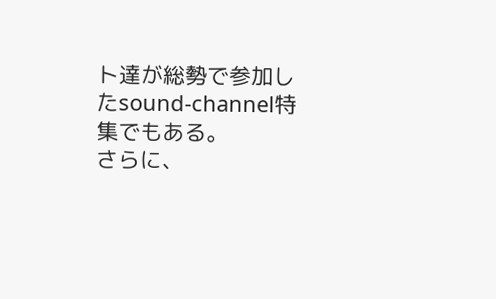ト達が総勢で参加したsound-channel特集でもある。
さらに、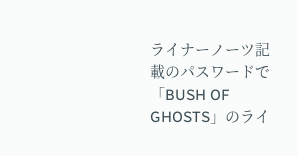ライナーノーツ記載のパスワードで「BUSH OF GHOSTS」のライ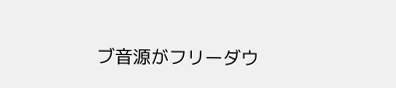ブ音源がフリーダウ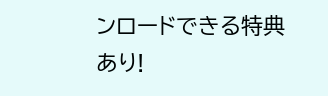ンロードできる特典あり!